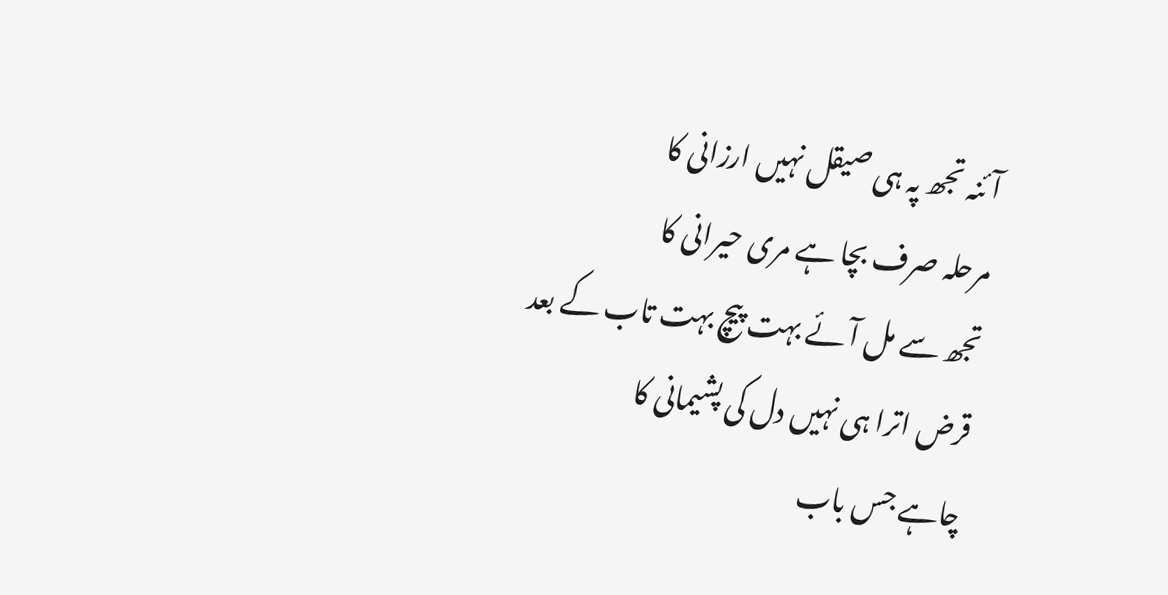آئنہ تجھ پہ ہی صیقل نہیں ارزانی کا
مرحلہ صرف بچا ہے مری حیرانی کا
تجھ سے مل آئے بہت پیچ بہت تاب کے بعد
قرض اترا ہی نہیں دل کی پشیمانی کا
چاہے جس باب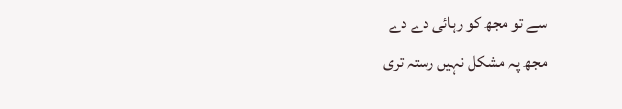سے تو مجھ کو رہائی دے دے
مجھ پہ مشکل نہیں رستہ تری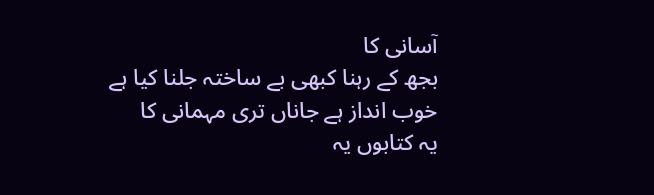آسانی کا
بجھ کے رہنا کبھی بے ساختہ جلنا کیا ہے
خوب انداز ہے جاناں تری مہمانی کا
یہ کتابوں یہ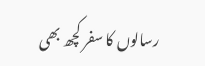رسالوں کا سفر کچھ بھی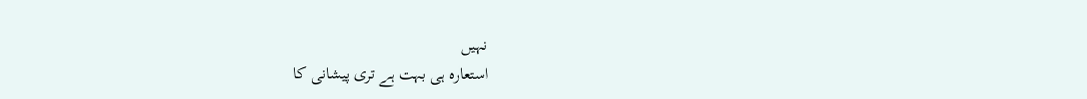نہیں
استعارہ ہی بہت ہے تری پیشانی کا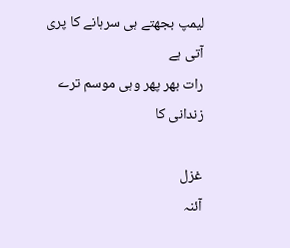لیمپ بجھتے ہی سرہانے کا پری آتی ہے
رات بھر پھر وہی موسم ترے زندانی کا

غزل
آئنہ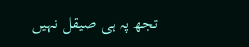تجھ پہ ہی صیقل نہیں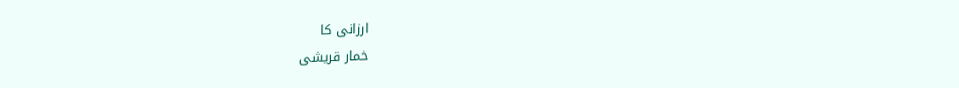ارزانی کا
خمار قریشی